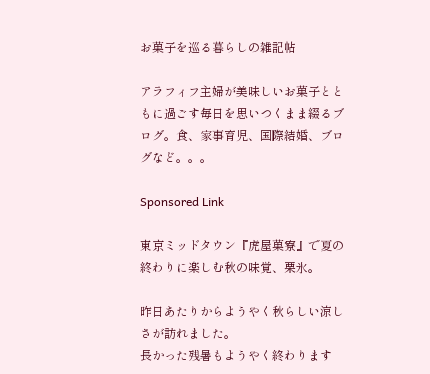お菓子を巡る暮らしの雑記帖

アラフィフ主婦が美味しいお菓子とともに過ごす毎日を思いつくまま綴るブログ。食、家事育児、国際結婚、ブログなど。。。

Sponsored Link

東京ミッドタウン『虎屋菓寮』で夏の終わりに楽しむ秋の味覚、栗氷。

昨日あたりからようやく秋らしい涼しさが訪れました。
長かった残暑もようやく終わります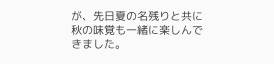が、先日夏の名残りと共に秋の味覚も一緒に楽しんできました。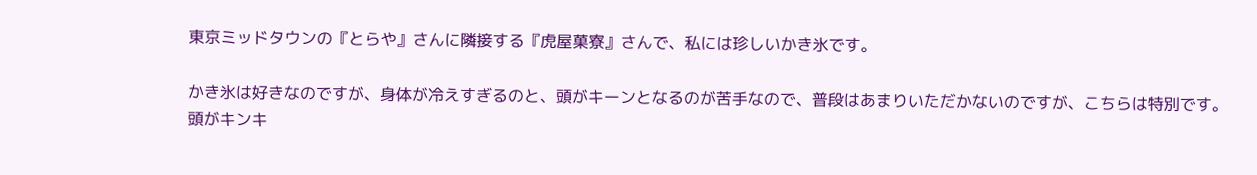東京ミッドタウンの『とらや』さんに隣接する『虎屋菓寮』さんで、私には珍しいかき氷です。

かき氷は好きなのですが、身体が冷えすぎるのと、頭がキーンとなるのが苦手なので、普段はあまりいただかないのですが、こちらは特別です。
頭がキンキ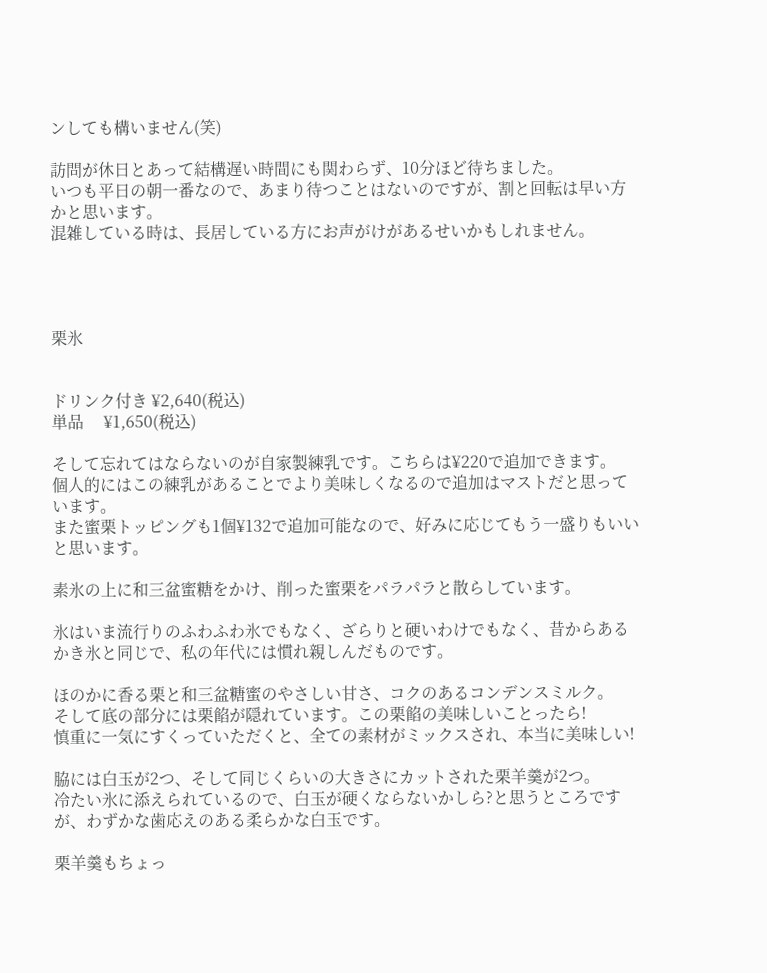ンしても構いません(笑)

訪問が休日とあって結構遅い時間にも関わらず、10分ほど待ちました。
いつも平日の朝一番なので、あまり待つことはないのですが、割と回転は早い方かと思います。
混雑している時は、長居している方にお声がけがあるせいかもしれません。




栗氷


ドリンク付き ¥2,640(税込)
単品     ¥1,650(税込)

そして忘れてはならないのが自家製練乳です。こちらは¥220で追加できます。
個人的にはこの練乳があることでより美味しくなるので追加はマストだと思っています。
また蜜栗トッピングも1個¥132で追加可能なので、好みに応じてもう一盛りもいいと思います。

素氷の上に和三盆蜜糖をかけ、削った蜜栗をパラパラと散らしています。

氷はいま流行りのふわふわ氷でもなく、ざらりと硬いわけでもなく、昔からあるかき氷と同じで、私の年代には慣れ親しんだものです。

ほのかに香る栗と和三盆糖蜜のやさしい甘さ、コクのあるコンデンスミルク。
そして底の部分には栗餡が隠れています。この栗餡の美味しいことったら!
慎重に一気にすくっていただくと、全ての素材がミックスされ、本当に美味しい!

脇には白玉が2つ、そして同じくらいの大きさにカットされた栗羊羹が2つ。
冷たい氷に添えられているので、白玉が硬くならないかしら?と思うところですが、わずかな歯応えのある柔らかな白玉です。

栗羊羹もちょっ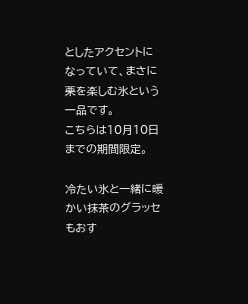としたアクセントになっていて、まさに栗を楽しむ氷という一品です。
こちらは10月10日までの期間限定。

冷たい氷と一緒に暖かい抹茶のグラッセもおす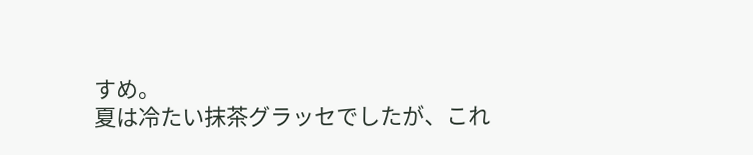すめ。
夏は冷たい抹茶グラッセでしたが、これ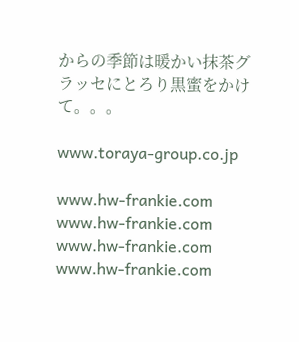からの季節は暖かい抹茶グラッセにとろり黒蜜をかけて。。。

www.toraya-group.co.jp

www.hw-frankie.com
www.hw-frankie.com
www.hw-frankie.com
www.hw-frankie.com